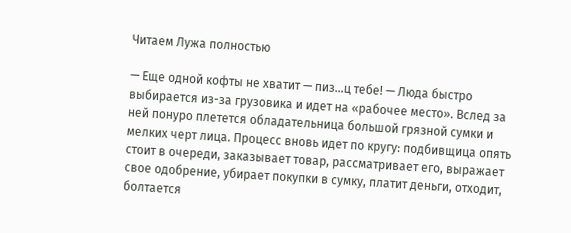Читаем Лужа полностью

— Еще одной кофты не хватит — пиз…ц тебе! — Люда быстро выбирается из-за грузовика и идет на «рабочее место». Вслед за ней понуро плетется обладательница большой грязной сумки и мелких черт лица. Процесс вновь идет по кругу: подбивщица опять стоит в очереди, заказывает товар, рассматривает его, выражает свое одобрение, убирает покупки в сумку, платит деньги, отходит, болтается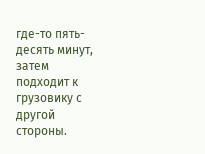где-то пять-десять минут, затем подходит к грузовику с другой стороны.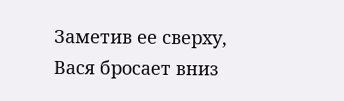Заметив ее сверху, Вася бросает вниз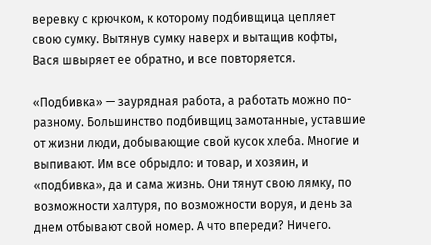веревку с крючком, к которому подбивщица цепляет свою сумку. Вытянув сумку наверх и вытащив кофты, Вася швыряет ее обратно, и все повторяется.

«Подбивка» — заурядная работа, а работать можно по-разному. Большинство подбивщиц замотанные, уставшие от жизни люди, добывающие свой кусок хлеба. Многие и выпивают. Им все обрыдло: и товар, и хозяин, и «подбивка», да и сама жизнь. Они тянут свою лямку, по возможности халтуря, по возможности воруя, и день за днем отбывают свой номер. А что впереди? Ничего.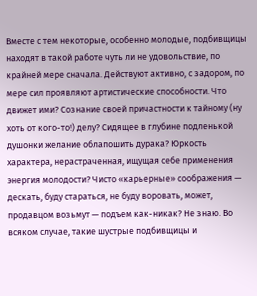Вместе с тем некоторые, особенно молодые, подбивщицы находят в такой работе чуть ли не удовольствие, по крайней мере сначала. Действуют активно, с задором, по мере сил проявляют артистические способности. Что движет ими? Сознание своей причастности к тайному (ну хоть от кого-то!) делу? Сидящее в глубине подленькой душонки желание облапошить дурака? Юркость характера, нерастраченная, ищущая себе применения энергия молодости? Чисто «карьерные» соображения — дескать, буду стараться, не буду воровать, может, продавцом возьмут — подъем как-никак? Не знаю. Во всяком случае, такие шустрые подбивщицы и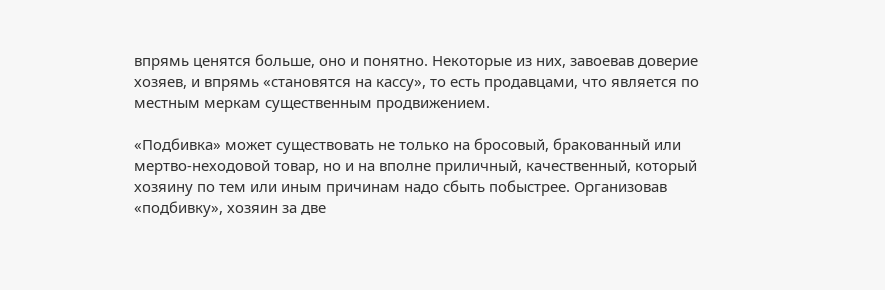впрямь ценятся больше, оно и понятно. Некоторые из них, завоевав доверие хозяев, и впрямь «становятся на кассу», то есть продавцами, что является по местным меркам существенным продвижением.

«Подбивка» может существовать не только на бросовый, бракованный или мертво-неходовой товар, но и на вполне приличный, качественный, который хозяину по тем или иным причинам надо сбыть побыстрее. Организовав «подбивку», хозяин за две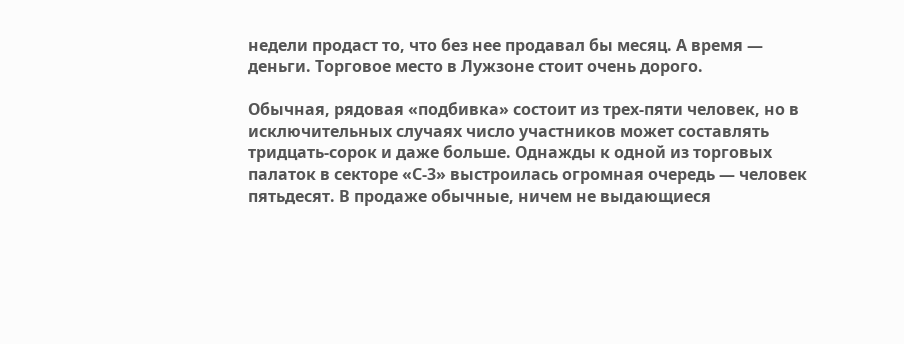недели продаст то, что без нее продавал бы месяц. А время — деньги. Торговое место в Лужзоне стоит очень дорого.

Обычная, рядовая «подбивка» состоит из трех-пяти человек, но в исключительных случаях число участников может составлять тридцать-сорок и даже больше. Однажды к одной из торговых палаток в секторе «С-3» выстроилась огромная очередь — человек пятьдесят. В продаже обычные, ничем не выдающиеся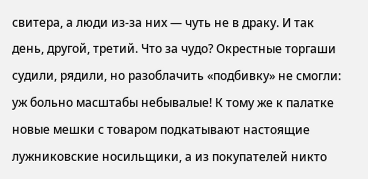свитера, а люди из-за них — чуть не в драку. И так день, другой, третий. Что за чудо? Окрестные торгаши судили, рядили, но разоблачить «подбивку» не смогли: уж больно масштабы небывалые! К тому же к палатке новые мешки с товаром подкатывают настоящие лужниковские носильщики, а из покупателей никто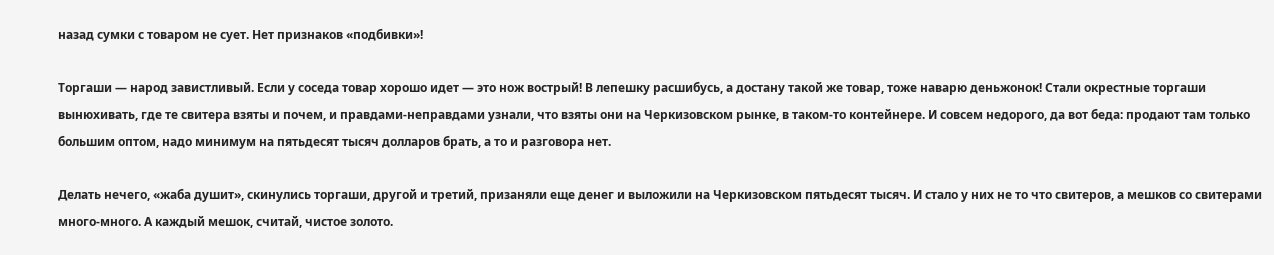назад сумки с товаром не сует. Нет признаков «подбивки»!

Торгаши — народ завистливый. Если у соседа товар хорошо идет — это нож вострый! В лепешку расшибусь, а достану такой же товар, тоже наварю деньжонок! Стали окрестные торгаши вынюхивать, где те свитера взяты и почем, и правдами-неправдами узнали, что взяты они на Черкизовском рынке, в таком-то контейнере. И совсем недорого, да вот беда: продают там только большим оптом, надо минимум на пятьдесят тысяч долларов брать, а то и разговора нет.

Делать нечего, «жаба душит», скинулись торгаши, другой и третий, призаняли еще денег и выложили на Черкизовском пятьдесят тысяч. И стало у них не то что свитеров, а мешков со свитерами много-много. А каждый мешок, считай, чистое золото.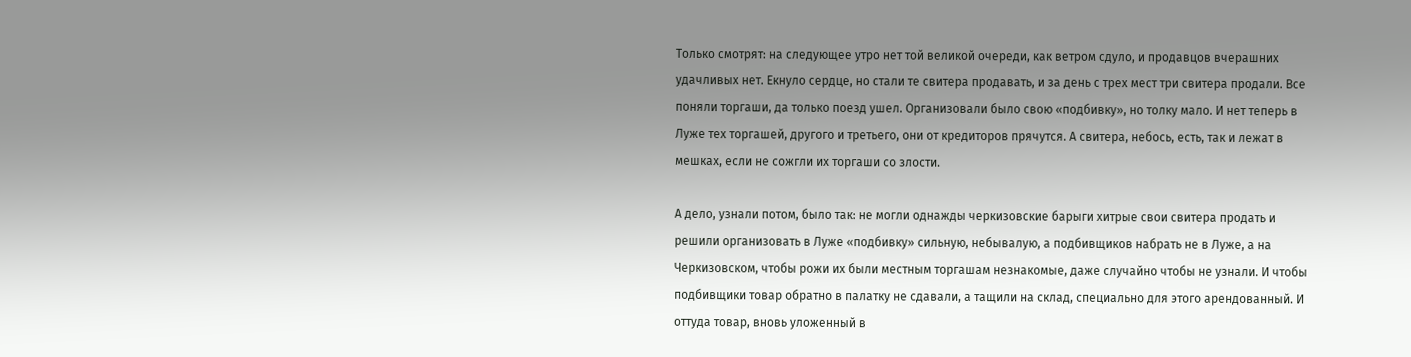Только смотрят: на следующее утро нет той великой очереди, как ветром сдуло, и продавцов вчерашних удачливых нет. Екнуло сердце, но стали те свитера продавать, и за день с трех мест три свитера продали. Все поняли торгаши, да только поезд ушел. Организовали было свою «подбивку», но толку мало. И нет теперь в Луже тех торгашей, другого и третьего, они от кредиторов прячутся. А свитера, небось, есть, так и лежат в мешках, если не сожгли их торгаши со злости.

А дело, узнали потом, было так: не могли однажды черкизовские барыги хитрые свои свитера продать и решили организовать в Луже «подбивку» сильную, небывалую, а подбивщиков набрать не в Луже, а на Черкизовском, чтобы рожи их были местным торгашам незнакомые, даже случайно чтобы не узнали. И чтобы подбивщики товар обратно в палатку не сдавали, а тащили на склад, специально для этого арендованный. И оттуда товар, вновь уложенный в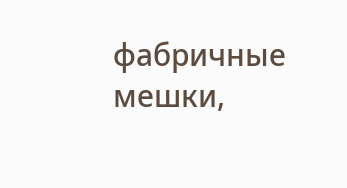фабричные мешки,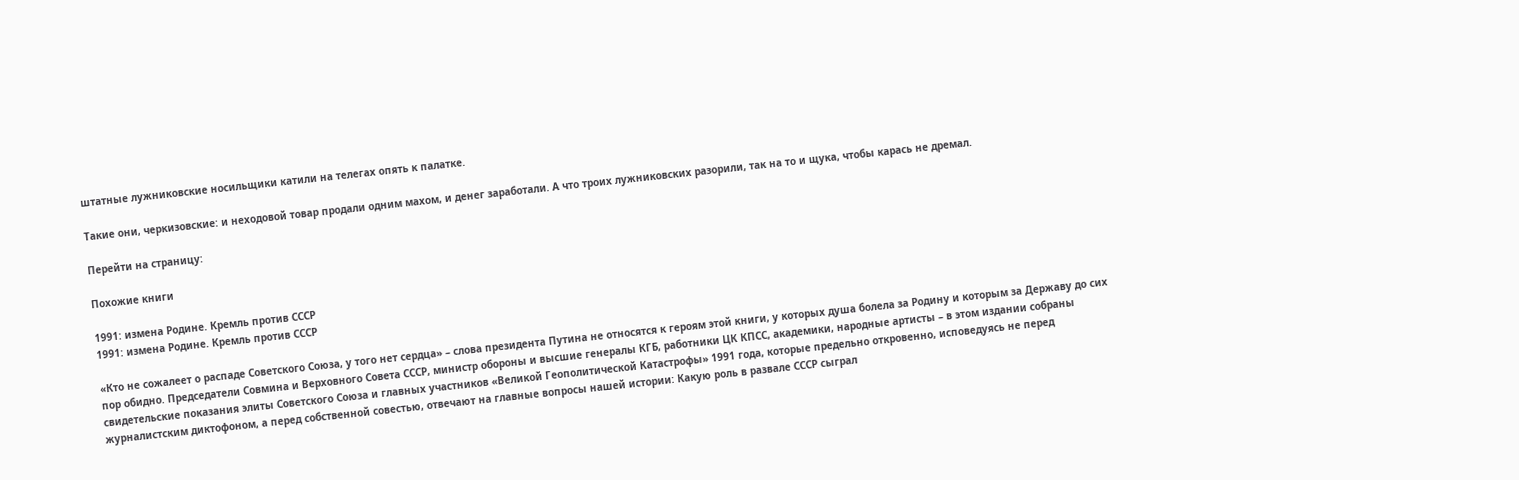штатные лужниковские носильщики катили на телегах опять к палатке.

Такие они, черкизовские: и неходовой товар продали одним махом, и денег заработали. А что троих лужниковских разорили, так на то и щука, чтобы карась не дремал.

Перейти на страницу:

Похожие книги

1991: измена Родине. Кремль против СССР
1991: измена Родине. Кремль против СССР

«Кто не сожалеет о распаде Советского Союза, у того нет сердца» – слова президента Путина не относятся к героям этой книги, у которых душа болела за Родину и которым за Державу до сих пор обидно. Председатели Совмина и Верховного Совета СССР, министр обороны и высшие генералы КГБ, работники ЦК КПСС, академики, народные артисты – в этом издании собраны свидетельские показания элиты Советского Союза и главных участников «Великой Геополитической Катастрофы» 1991 года, которые предельно откровенно, исповедуясь не перед журналистским диктофоном, а перед собственной совестью, отвечают на главные вопросы нашей истории: Какую роль в развале СССР сыграл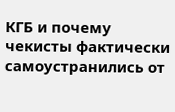КГБ и почему чекисты фактически самоустранились от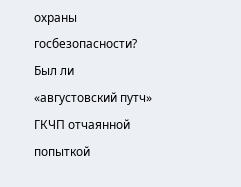охраны госбезопасности? Был ли «августовский путч» ГКЧП отчаянной попыткой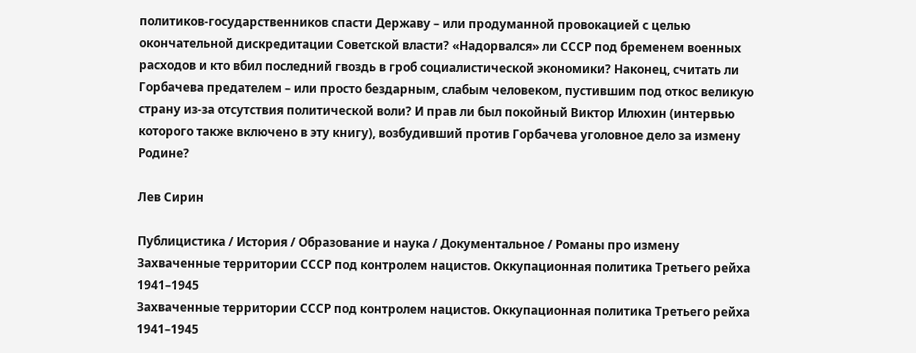политиков-государственников спасти Державу – или продуманной провокацией с целью окончательной дискредитации Советской власти? «Надорвался» ли СССР под бременем военных расходов и кто вбил последний гвоздь в гроб социалистической экономики? Наконец, считать ли Горбачева предателем – или просто бездарным, слабым человеком, пустившим под откос великую страну из-за отсутствия политической воли? И прав ли был покойный Виктор Илюхин (интервью которого также включено в эту книгу), возбудивший против Горбачева уголовное дело за измену Родине?

Лев Сирин

Публицистика / История / Образование и наука / Документальное / Романы про измену
Захваченные территории СССР под контролем нацистов. Оккупационная политика Третьего рейха 1941–1945
Захваченные территории СССР под контролем нацистов. Оккупационная политика Третьего рейха 1941–1945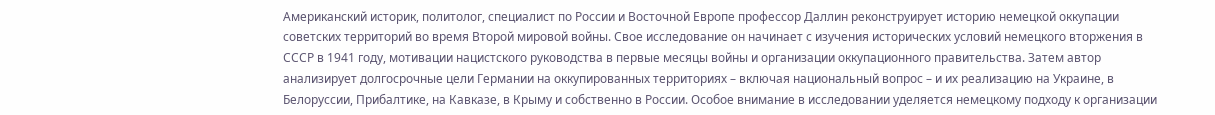Американский историк, политолог, специалист по России и Восточной Европе профессор Даллин реконструирует историю немецкой оккупации советских территорий во время Второй мировой войны. Свое исследование он начинает с изучения исторических условий немецкого вторжения в СССР в 1941 году, мотивации нацистского руководства в первые месяцы войны и организации оккупационного правительства. Затем автор анализирует долгосрочные цели Германии на оккупированных территориях – включая национальный вопрос – и их реализацию на Украине, в Белоруссии, Прибалтике, на Кавказе, в Крыму и собственно в России. Особое внимание в исследовании уделяется немецкому подходу к организации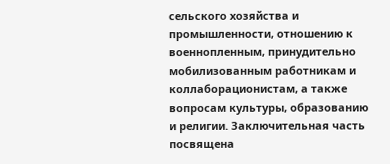сельского хозяйства и промышленности, отношению к военнопленным, принудительно мобилизованным работникам и коллаборационистам, а также вопросам культуры, образованию и религии. Заключительная часть посвящена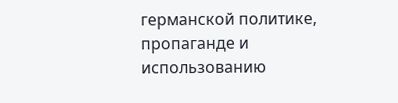германской политике, пропаганде и использованию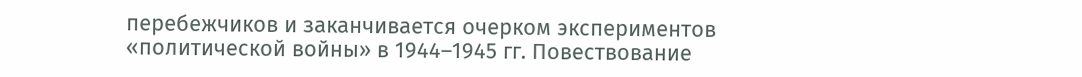перебежчиков и заканчивается очерком экспериментов «политической войны» в 1944–1945 гг. Повествование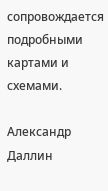сопровождается подробными картами и схемами.

Александр Даллин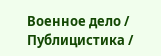Военное дело / Публицистика /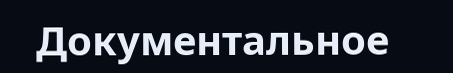Документальное